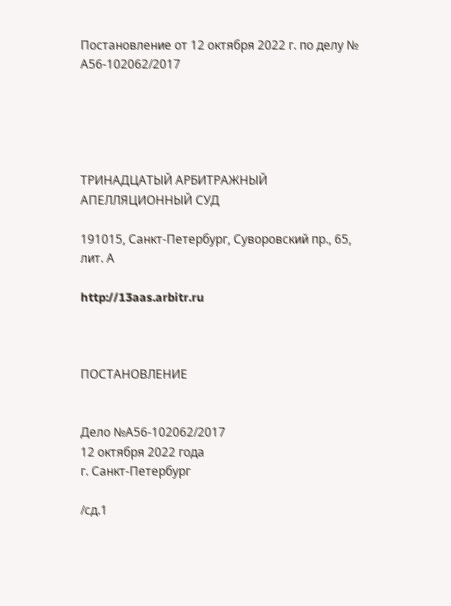Постановление от 12 октября 2022 г. по делу № А56-102062/2017





ТРИНАДЦАТЫЙ АРБИТРАЖНЫЙ АПЕЛЛЯЦИОННЫЙ СУД

191015, Санкт-Петербург, Суворовский пр., 65, лит. А

http://13aas.arbitr.ru



ПОСТАНОВЛЕНИЕ


Дело №А56-102062/2017
12 октября 2022 года
г. Санкт-Петербург

/сд.1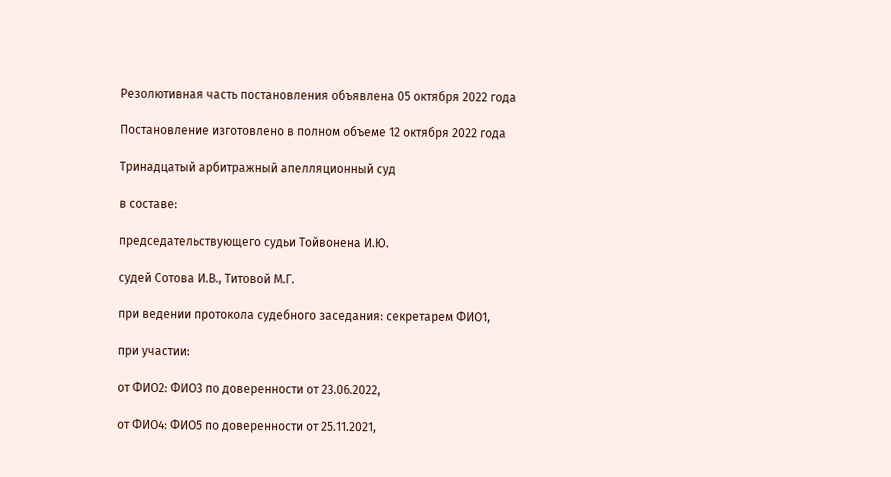Резолютивная часть постановления объявлена 05 октября 2022 года

Постановление изготовлено в полном объеме 12 октября 2022 года

Тринадцатый арбитражный апелляционный суд

в составе:

председательствующего судьи Тойвонена И.Ю.

судей Сотова И.В., Титовой М.Г.

при ведении протокола судебного заседания: секретарем ФИО1,

при участии:

от ФИО2: ФИО3 по доверенности от 23.06.2022,

от ФИО4: ФИО5 по доверенности от 25.11.2021,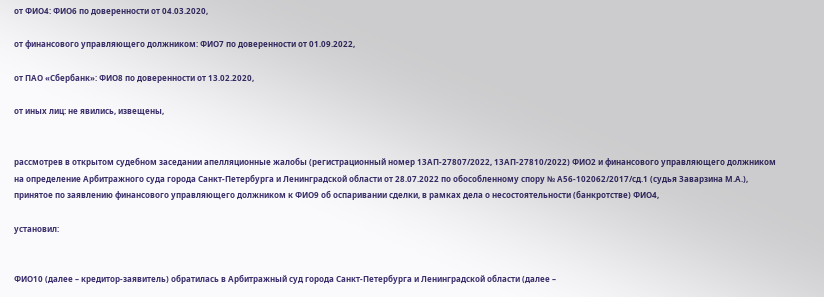от ФИО4: ФИО6 по доверенности от 04.03.2020,

от финансового управляющего должником: ФИО7 по доверенности от 01.09.2022,

от ПАО «Сбербанк»: ФИО8 по доверенности от 13.02.2020,

от иных лиц: не явились, извещены,


рассмотрев в открытом судебном заседании апелляционные жалобы (регистрационный номер 13АП-27807/2022, 13АП-27810/2022) ФИО2 и финансового управляющего должником на определение Арбитражного суда города Санкт-Петербурга и Ленинградской области от 28.07.2022 по обособленному спору № А56-102062/2017/сд.1 (судья Заварзина М.А.), принятое по заявлению финансового управляющего должником к ФИО9 об оспаривании сделки, в рамках дела о несостоятельности (банкротстве) ФИО4,

установил:


ФИО10 (далее – кредитор-заявитель) обратилась в Арбитражный суд города Санкт-Петербурга и Ленинградской области (далее –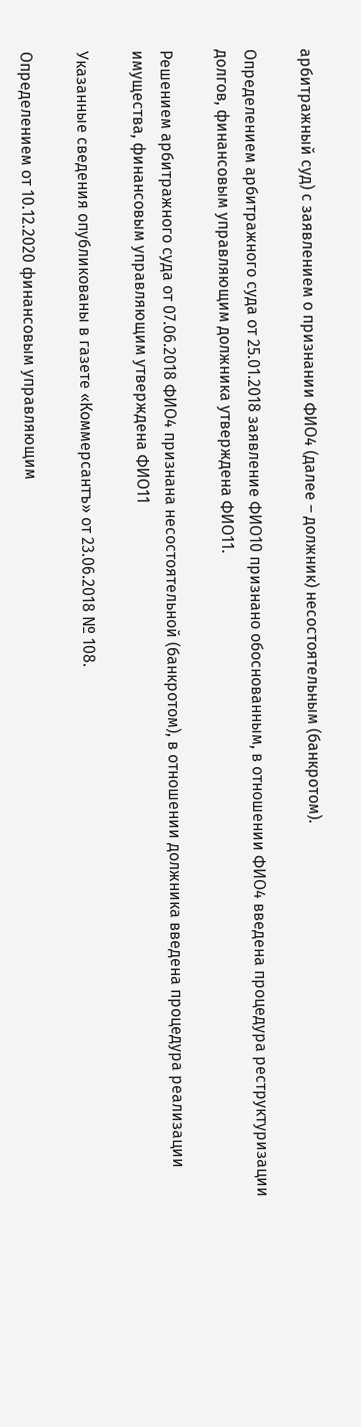арбитражный суд) с заявлением о признании ФИО4 (далее – должник) несостоятельным (банкротом).

Определением арбитражного суда от 25.01.2018 заявление ФИО10 признано обоснованным, в отношении ФИО4 введена процедура реструктуризации долгов, финансовым управляющим должника утверждена ФИО11.

Решением арбитражного суда от 07.06.2018 ФИО4 признана несостоятельной (банкротом), в отношении должника введена процедура реализации имущества, финансовым управляющим утверждена ФИО11

Указанные сведения опубликованы в газете «Коммерсантъ» от 23.06.2018 № 108.

Определением от 10.12.2020 финансовым управляющим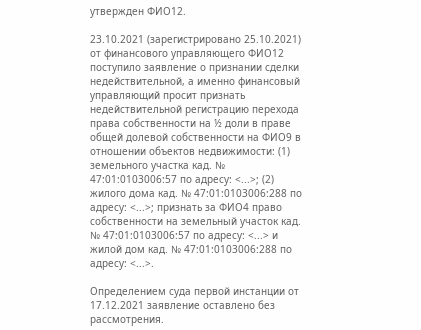утвержден ФИО12.

23.10.2021 (зарегистрировано 25.10.2021) от финансового управляющего ФИО12 поступило заявление о признании сделки недействительной, а именно финансовый управляющий просит признать недействительной регистрацию перехода права собственности на ½ доли в праве общей долевой собственности на ФИО9 в отношении объектов недвижимости: (1) земельного участка кад. № 47:01:0103006:57 по адресу: <...>; (2) жилого дома кад. № 47:01:0103006:288 по адресу: <...>; признать за ФИО4 право собственности на земельный участок кад. № 47:01:0103006:57 по адресу: <...> и жилой дом кад. № 47:01:0103006:288 по адресу: <...>.

Определением суда первой инстанции от 17.12.2021 заявление оставлено без рассмотрения.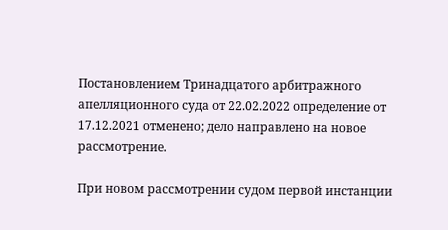Постановлением Тринадцатого арбитражного апелляционного суда от 22.02.2022 определение от 17.12.2021 отменено; дело направлено на новое рассмотрение.

При новом рассмотрении судом первой инстанции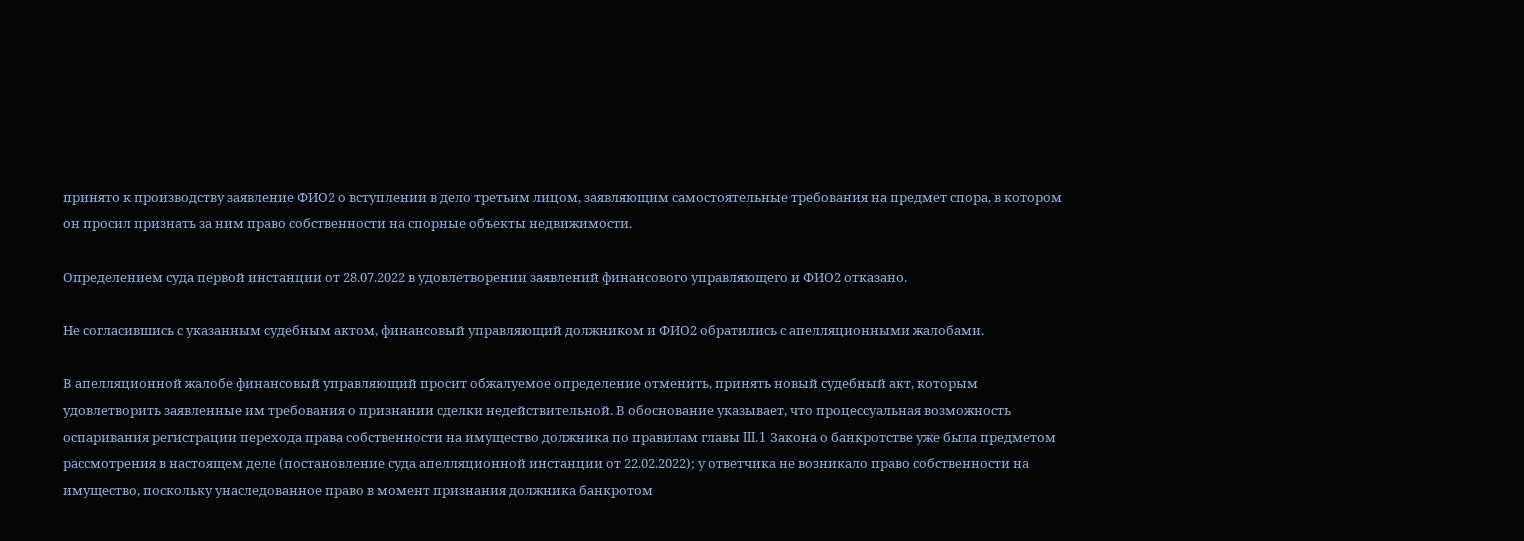принято к производству заявление ФИО2 о вступлении в дело третьим лицом, заявляющим самостоятельные требования на предмет спора, в котором он просил признать за ним право собственности на спорные объекты недвижимости.

Определением суда первой инстанции от 28.07.2022 в удовлетворении заявлений финансового управляющего и ФИО2 отказано.

Не согласившись с указанным судебным актом, финансовый управляющий должником и ФИО2 обратились с апелляционными жалобами.

В апелляционной жалобе финансовый управляющий просит обжалуемое определение отменить, принять новый судебный акт, которым удовлетворить заявленные им требования о признании сделки недействительной. В обоснование указывает, что процессуальная возможность оспаривания регистрации перехода права собственности на имущество должника по правилам главы III.1 Закона о банкротстве уже была предметом рассмотрения в настоящем деле (постановление суда апелляционной инстанции от 22.02.2022); у ответчика не возникало право собственности на имущество, поскольку унаследованное право в момент признания должника банкротом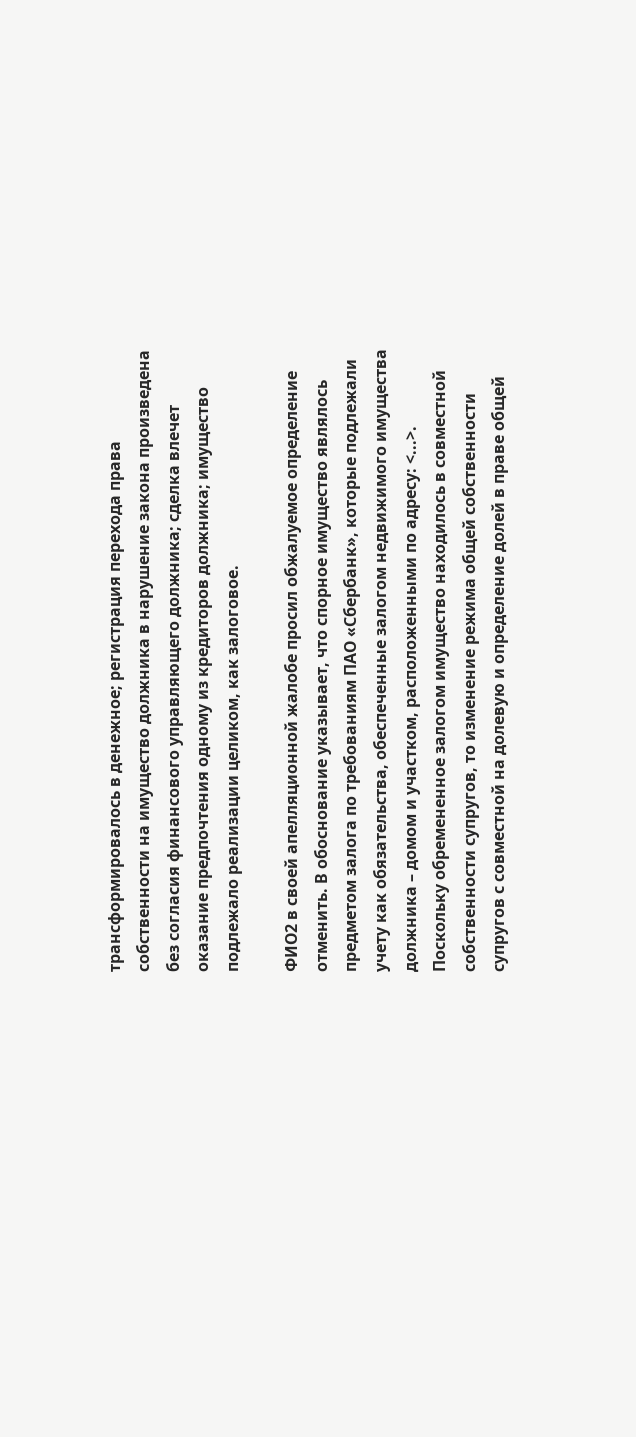трансформировалось в денежное; регистрация перехода права собственности на имущество должника в нарушение закона произведена без согласия финансового управляющего должника; сделка влечет оказание предпочтения одному из кредиторов должника; имущество подлежало реализации целиком, как залоговое.

ФИО2 в своей апелляционной жалобе просил обжалуемое определение отменить. В обоснование указывает, что спорное имущество являлось предметом залога по требованиям ПАО «Сбербанк», которые подлежали учету как обязательства, обеспеченные залогом недвижимого имущества должника – домом и участком, расположенными по адресу: <...>. Поскольку обремененное залогом имущество находилось в совместной собственности супругов, то изменение режима общей собственности супругов с совместной на долевую и определение долей в праве общей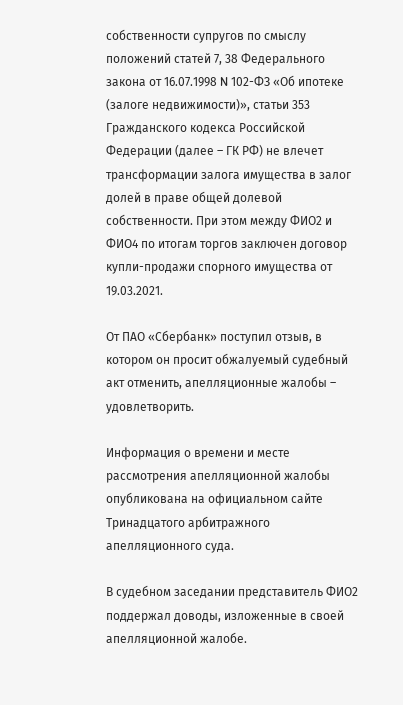собственности супругов по смыслу положений статей 7, 38 Федерального закона от 16.07.1998 N 102-ФЗ «Об ипотеке (залоге недвижимости)», статьи 353 Гражданского кодекса Российской Федерации (далее – ГК РФ) не влечет трансформации залога имущества в залог долей в праве общей долевой собственности. При этом между ФИО2 и ФИО4 по итогам торгов заключен договор купли-продажи спорного имущества от 19.03.2021.

От ПАО «Сбербанк» поступил отзыв, в котором он просит обжалуемый судебный акт отменить, апелляционные жалобы – удовлетворить.

Информация о времени и месте рассмотрения апелляционной жалобы опубликована на официальном сайте Тринадцатого арбитражного апелляционного суда.

В судебном заседании представитель ФИО2 поддержал доводы, изложенные в своей апелляционной жалобе.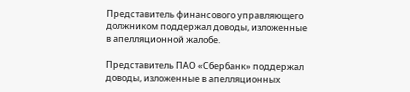Представитель финансового управляющего должником поддержал доводы, изложенные в апелляционной жалобе.

Представитель ПАО «Сбербанк» поддержал доводы, изложенные в апелляционных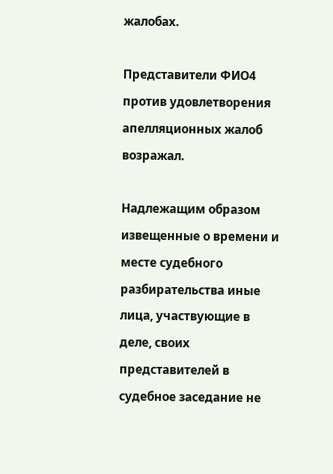жалобах.

Представители ФИО4 против удовлетворения апелляционных жалоб возражал.

Надлежащим образом извещенные о времени и месте судебного разбирательства иные лица, участвующие в деле, своих представителей в судебное заседание не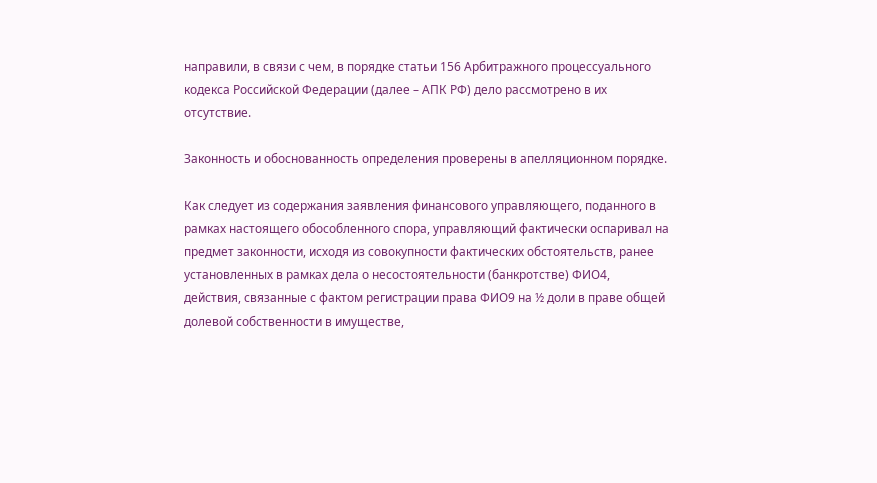направили, в связи с чем, в порядке статьи 156 Арбитражного процессуального кодекса Российской Федерации (далее – АПК РФ) дело рассмотрено в их отсутствие.

Законность и обоснованность определения проверены в апелляционном порядке.

Как следует из содержания заявления финансового управляющего, поданного в рамках настоящего обособленного спора, управляющий фактически оспаривал на предмет законности, исходя из совокупности фактических обстоятельств, ранее установленных в рамках дела о несостоятельности (банкротстве) ФИО4, действия, связанные с фактом регистрации права ФИО9 на ½ доли в праве общей долевой собственности в имуществе,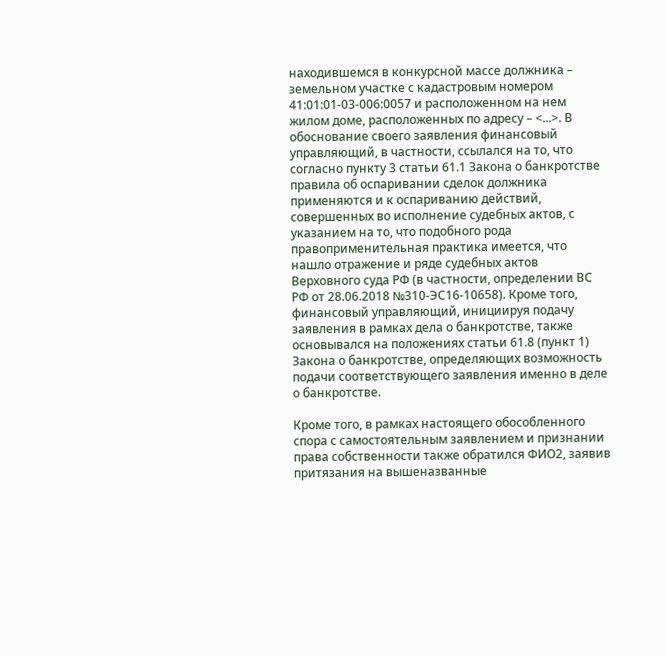находившемся в конкурсной массе должника – земельном участке с кадастровым номером 41:01:01-03-006:0057 и расположенном на нем жилом доме, расположенных по адресу – <...>. В обоснование своего заявления финансовый управляющий, в частности, ссылался на то, что согласно пункту 3 статьи 61.1 Закона о банкротстве правила об оспаривании сделок должника применяются и к оспариванию действий, совершенных во исполнение судебных актов, с указанием на то, что подобного рода правоприменительная практика имеется, что нашло отражение и ряде судебных актов Верховного суда РФ (в частности, определении ВС РФ от 28.06.2018 №310-ЭС16-10658). Кроме того, финансовый управляющий, инициируя подачу заявления в рамках дела о банкротстве, также основывался на положениях статьи 61.8 (пункт 1) Закона о банкротстве, определяющих возможность подачи соответствующего заявления именно в деле о банкротстве.

Кроме того, в рамках настоящего обособленного спора с самостоятельным заявлением и признании права собственности также обратился ФИО2, заявив притязания на вышеназванные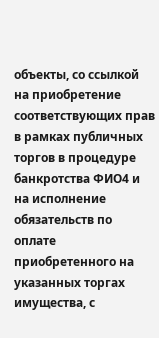объекты, со ссылкой на приобретение соответствующих прав в рамках публичных торгов в процедуре банкротства ФИО4 и на исполнение обязательств по оплате приобретенного на указанных торгах имущества, с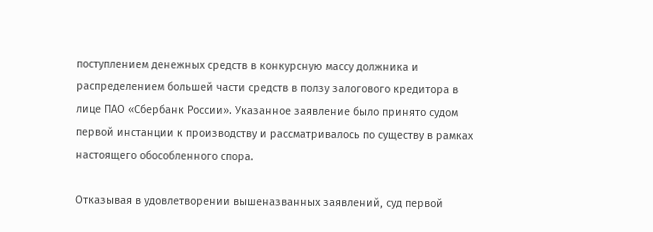поступлением денежных средств в конкурсную массу должника и распределением большей части средств в ползу залогового кредитора в лице ПАО «Сбербанк России». Указанное заявление было принято судом первой инстанции к производству и рассматривалось по существу в рамках настоящего обособленного спора.

Отказывая в удовлетворении вышеназванных заявлений, суд первой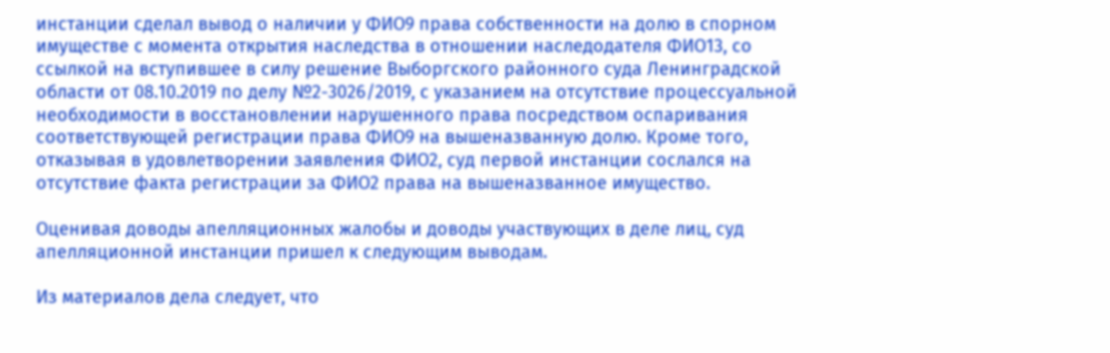инстанции сделал вывод о наличии у ФИО9 права собственности на долю в спорном имуществе с момента открытия наследства в отношении наследодателя ФИО13, со ссылкой на вступившее в силу решение Выборгского районного суда Ленинградской области от 08.10.2019 по делу №2-3026/2019, с указанием на отсутствие процессуальной необходимости в восстановлении нарушенного права посредством оспаривания соответствующей регистрации права ФИО9 на вышеназванную долю. Кроме того, отказывая в удовлетворении заявления ФИО2, суд первой инстанции сослался на отсутствие факта регистрации за ФИО2 права на вышеназванное имущество.

Оценивая доводы апелляционных жалобы и доводы участвующих в деле лиц, суд апелляционной инстанции пришел к следующим выводам.

Из материалов дела следует, что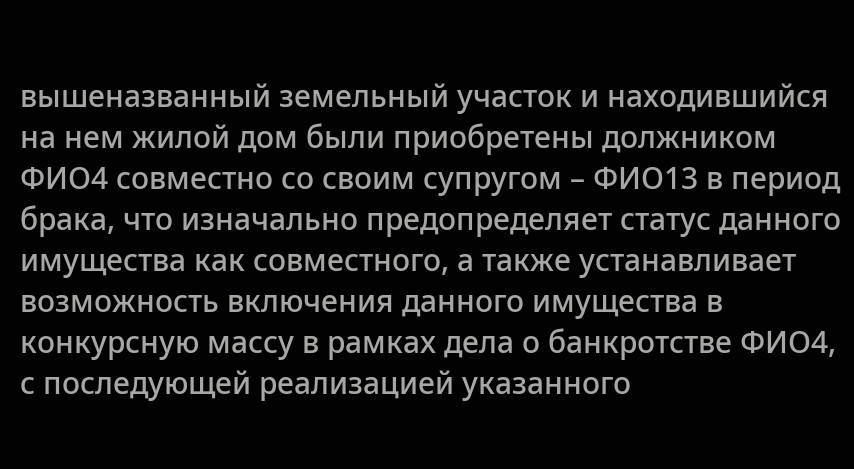вышеназванный земельный участок и находившийся на нем жилой дом были приобретены должником ФИО4 совместно со своим супругом – ФИО13 в период брака, что изначально предопределяет статус данного имущества как совместного, а также устанавливает возможность включения данного имущества в конкурсную массу в рамках дела о банкротстве ФИО4, с последующей реализацией указанного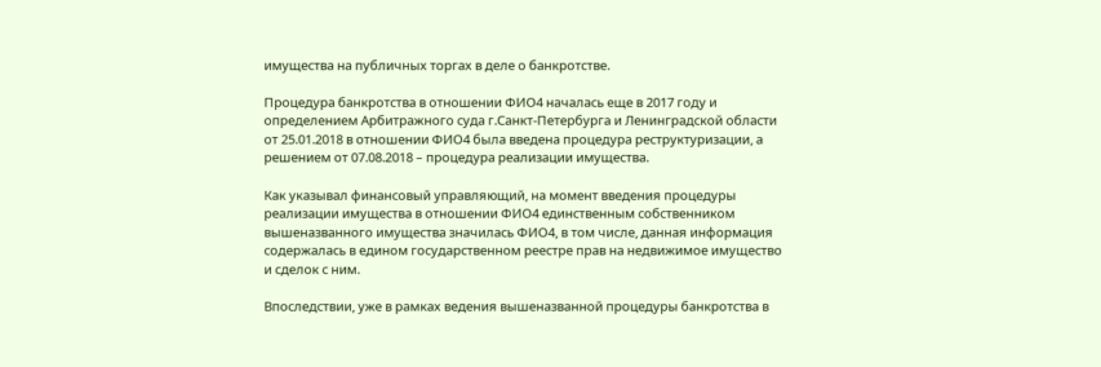имущества на публичных торгах в деле о банкротстве.

Процедура банкротства в отношении ФИО4 началась еще в 2017 году и определением Арбитражного суда г.Санкт-Петербурга и Ленинградской области от 25.01.2018 в отношении ФИО4 была введена процедура реструктуризации, а решением от 07.08.2018 – процедура реализации имущества.

Как указывал финансовый управляющий, на момент введения процедуры реализации имущества в отношении ФИО4 единственным собственником вышеназванного имущества значилась ФИО4, в том числе, данная информация содержалась в едином государственном реестре прав на недвижимое имущество и сделок с ним.

Впоследствии, уже в рамках ведения вышеназванной процедуры банкротства в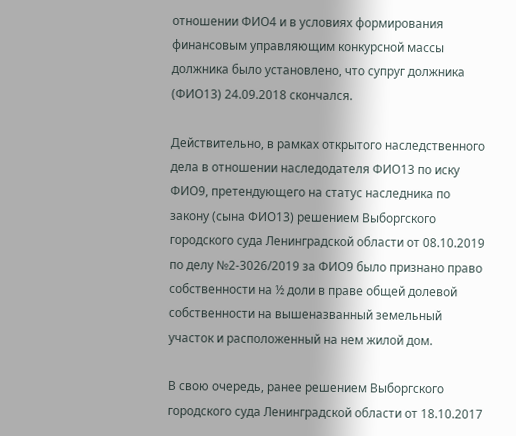отношении ФИО4 и в условиях формирования финансовым управляющим конкурсной массы должника было установлено, что супруг должника (ФИО13) 24.09.2018 скончался.

Действительно, в рамках открытого наследственного дела в отношении наследодателя ФИО13 по иску ФИО9, претендующего на статус наследника по закону (сына ФИО13) решением Выборгского городского суда Ленинградской области от 08.10.2019 по делу №2-3026/2019 за ФИО9 было признано право собственности на ½ доли в праве общей долевой собственности на вышеназванный земельный участок и расположенный на нем жилой дом.

В свою очередь, ранее решением Выборгского городского суда Ленинградской области от 18.10.2017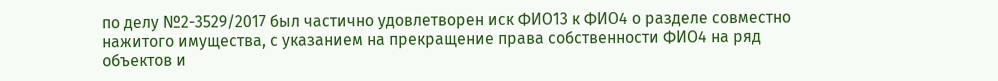по делу №2-3529/2017 был частично удовлетворен иск ФИО13 к ФИО4 о разделе совместно нажитого имущества, с указанием на прекращение права собственности ФИО4 на ряд объектов и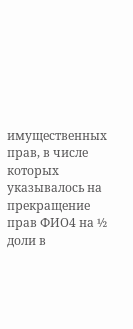имущественных прав, в числе которых указывалось на прекращение прав ФИО4 на ½ доли в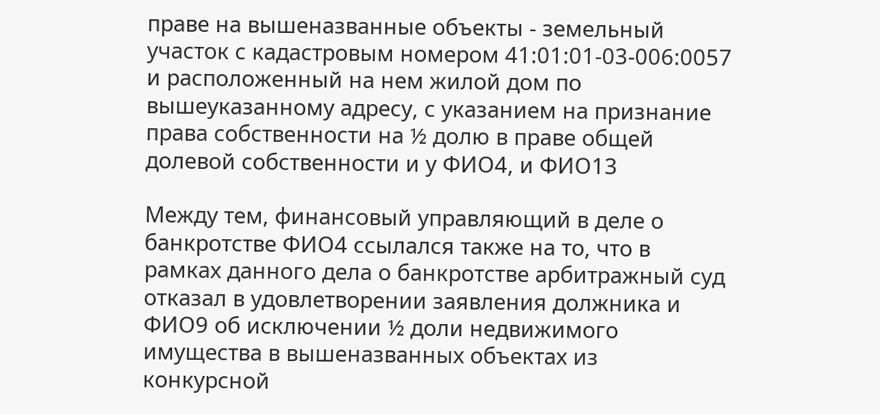праве на вышеназванные объекты - земельный участок с кадастровым номером 41:01:01-03-006:0057 и расположенный на нем жилой дом по вышеуказанному адресу, с указанием на признание права собственности на ½ долю в праве общей долевой собственности и у ФИО4, и ФИО13

Между тем, финансовый управляющий в деле о банкротстве ФИО4 ссылался также на то, что в рамках данного дела о банкротстве арбитражный суд отказал в удовлетворении заявления должника и ФИО9 об исключении ½ доли недвижимого имущества в вышеназванных объектах из конкурсной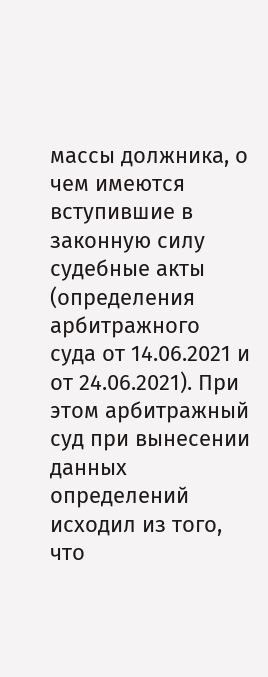массы должника, о чем имеются вступившие в законную силу судебные акты (определения арбитражного суда от 14.06.2021 и от 24.06.2021). При этом арбитражный суд при вынесении данных определений исходил из того, что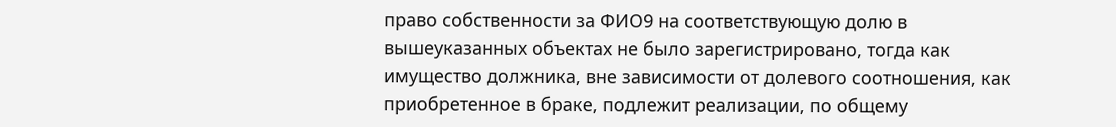право собственности за ФИО9 на соответствующую долю в вышеуказанных объектах не было зарегистрировано, тогда как имущество должника, вне зависимости от долевого соотношения, как приобретенное в браке, подлежит реализации, по общему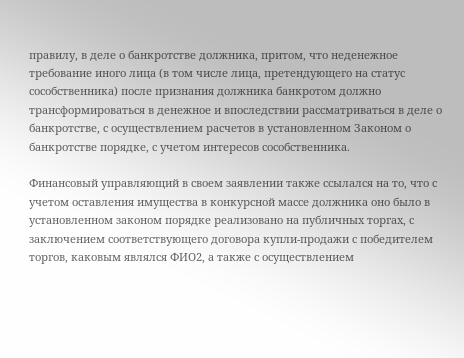правилу, в деле о банкротстве должника, притом, что неденежное требование иного лица (в том числе лица, претендующего на статус сособственника) после признания должника банкротом должно трансформироваться в денежное и впоследствии рассматриваться в деле о банкротстве, с осуществлением расчетов в установленном Законом о банкротстве порядке, с учетом интересов сособственника.

Финансовый управляющий в своем заявлении также ссылался на то, что с учетом оставления имущества в конкурсной массе должника оно было в установленном законом порядке реализовано на публичных торгах, с заключением соответствующего договора купли-продажи с победителем торгов, каковым являлся ФИО2, а также с осуществлением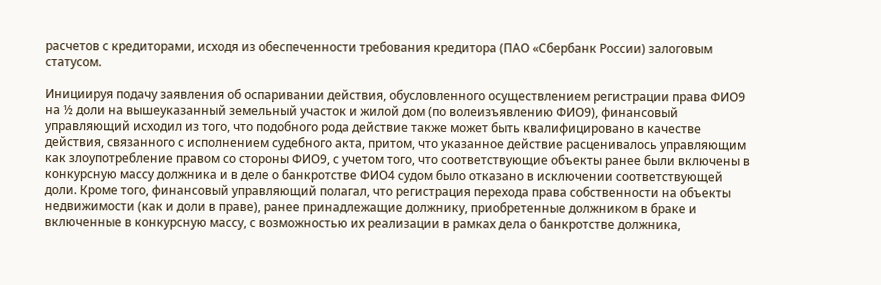расчетов с кредиторами, исходя из обеспеченности требования кредитора (ПАО «Сбербанк России) залоговым статусом.

Инициируя подачу заявления об оспаривании действия, обусловленного осуществлением регистрации права ФИО9 на ½ доли на вышеуказанный земельный участок и жилой дом (по волеизъявлению ФИО9), финансовый управляющий исходил из того, что подобного рода действие также может быть квалифицировано в качестве действия, связанного с исполнением судебного акта, притом, что указанное действие расценивалось управляющим как злоупотребление правом со стороны ФИО9, с учетом того, что соответствующие объекты ранее были включены в конкурсную массу должника и в деле о банкротстве ФИО4 судом было отказано в исключении соответствующей доли. Кроме того, финансовый управляющий полагал, что регистрация перехода права собственности на объекты недвижимости (как и доли в праве), ранее принадлежащие должнику, приобретенные должником в браке и включенные в конкурсную массу, с возможностью их реализации в рамках дела о банкротстве должника,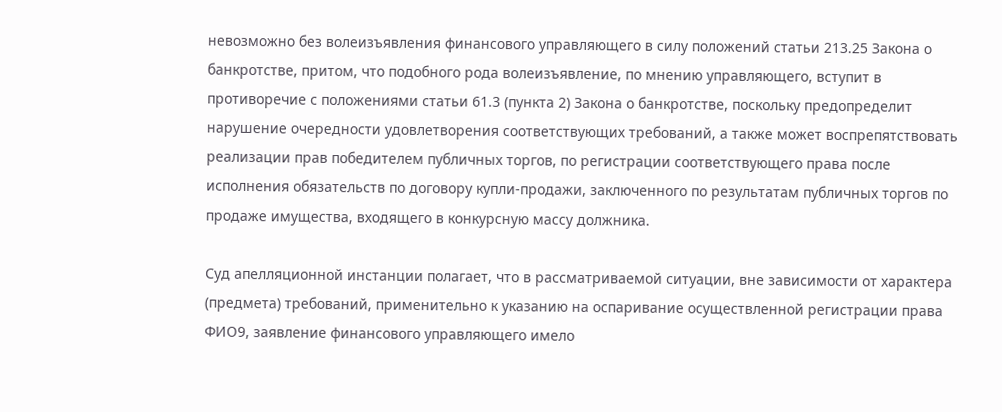невозможно без волеизъявления финансового управляющего в силу положений статьи 213.25 Закона о банкротстве, притом, что подобного рода волеизъявление, по мнению управляющего, вступит в противоречие с положениями статьи 61.3 (пункта 2) Закона о банкротстве, поскольку предопределит нарушение очередности удовлетворения соответствующих требований, а также может воспрепятствовать реализации прав победителем публичных торгов, по регистрации соответствующего права после исполнения обязательств по договору купли-продажи, заключенного по результатам публичных торгов по продаже имущества, входящего в конкурсную массу должника.

Суд апелляционной инстанции полагает, что в рассматриваемой ситуации, вне зависимости от характера (предмета) требований, применительно к указанию на оспаривание осуществленной регистрации права ФИО9, заявление финансового управляющего имело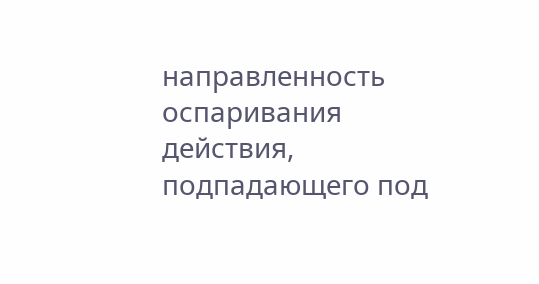направленность оспаривания действия, подпадающего под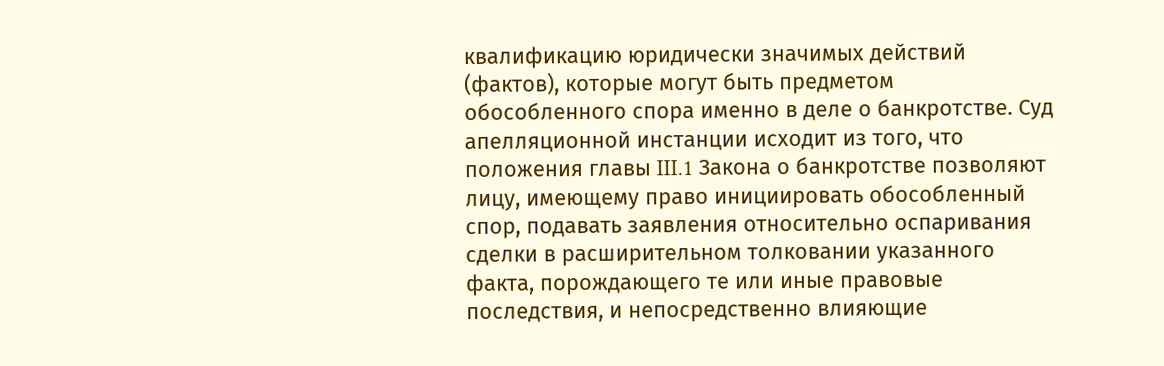квалификацию юридически значимых действий (фактов), которые могут быть предметом обособленного спора именно в деле о банкротстве. Суд апелляционной инстанции исходит из того, что положения главы III.1 Закона о банкротстве позволяют лицу, имеющему право инициировать обособленный спор, подавать заявления относительно оспаривания сделки в расширительном толковании указанного факта, порождающего те или иные правовые последствия, и непосредственно влияющие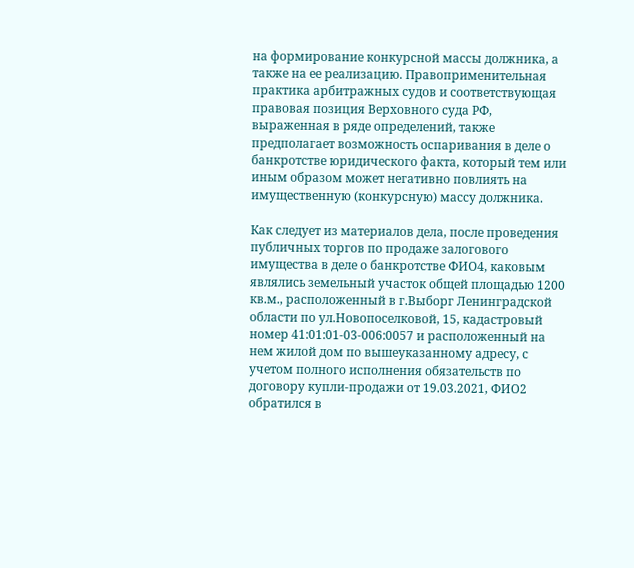на формирование конкурсной массы должника, а также на ее реализацию. Правоприменительная практика арбитражных судов и соответствующая правовая позиция Верховного суда РФ, выраженная в ряде определений, также предполагает возможность оспаривания в деле о банкротстве юридического факта, который тем или иным образом может негативно повлиять на имущественную (конкурсную) массу должника.

Как следует из материалов дела, после проведения публичных торгов по продаже залогового имущества в деле о банкротстве ФИО4, каковым являлись земельный участок общей площадью 1200 кв.м., расположенный в г.Выборг Ленинградской области по ул.Новопоселковой, 15, кадастровый номер 41:01:01-03-006:0057 и расположенный на нем жилой дом по вышеуказанному адресу, с учетом полного исполнения обязательств по договору купли-продажи от 19.03.2021, ФИО2 обратился в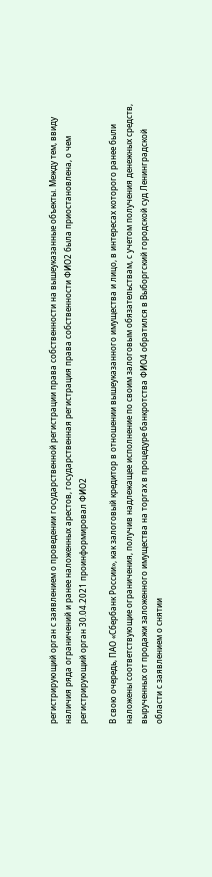регистрирующий орган с заявлением о проведении государственной регистрации права собственности на вышеуказанные объекты. Между тем, ввиду наличия ряда ограничений и ранее наложенных арестов, государственная регистрация права собственности ФИО2 была приостановлена, о чем регистрирующий орган 30.04.2021 проинформировал ФИО2

В свою очередь, ПАО «Сбербанк России», как залоговый кредитор в отношении вышеуказанного имущества и лицо, в интересах которого ранее были наложены соответствующие ограничения, получив надлежащее исполнение по своим залоговым обязательствам, с учетом получения денежных средств, вырученных от продажи заложенного имущества на торгах в процедуре банкротства ФИО4 обратился в Выборгский городской суд Ленинградской области с заявлением о снятии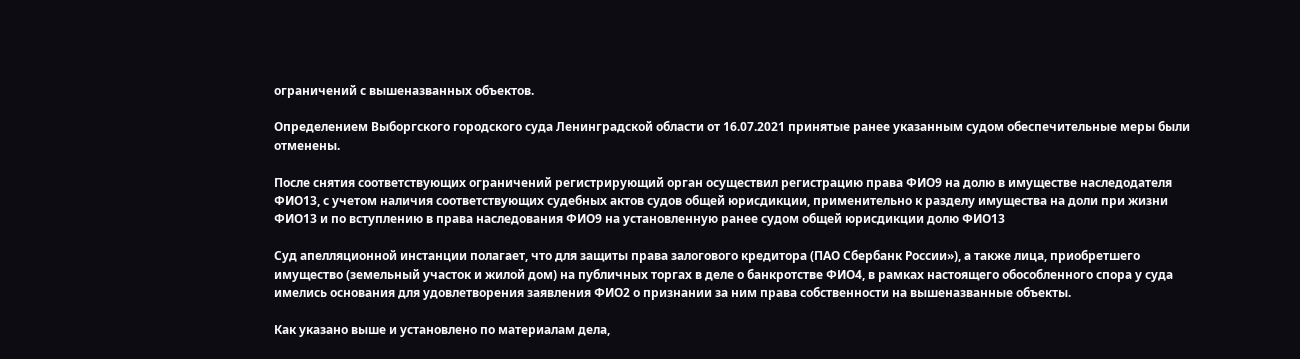ограничений с вышеназванных объектов.

Определением Выборгского городского суда Ленинградской области от 16.07.2021 принятые ранее указанным судом обеспечительные меры были отменены.

После снятия соответствующих ограничений регистрирующий орган осуществил регистрацию права ФИО9 на долю в имуществе наследодателя ФИО13, с учетом наличия соответствующих судебных актов судов общей юрисдикции, применительно к разделу имущества на доли при жизни ФИО13 и по вступлению в права наследования ФИО9 на установленную ранее судом общей юрисдикции долю ФИО13

Суд апелляционной инстанции полагает, что для защиты права залогового кредитора (ПАО Сбербанк России»), а также лица, приобретшего имущество (земельный участок и жилой дом) на публичных торгах в деле о банкротстве ФИО4, в рамках настоящего обособленного спора у суда имелись основания для удовлетворения заявления ФИО2 о признании за ним права собственности на вышеназванные объекты.

Как указано выше и установлено по материалам дела,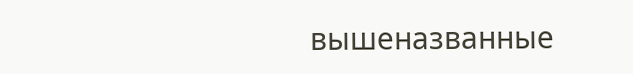вышеназванные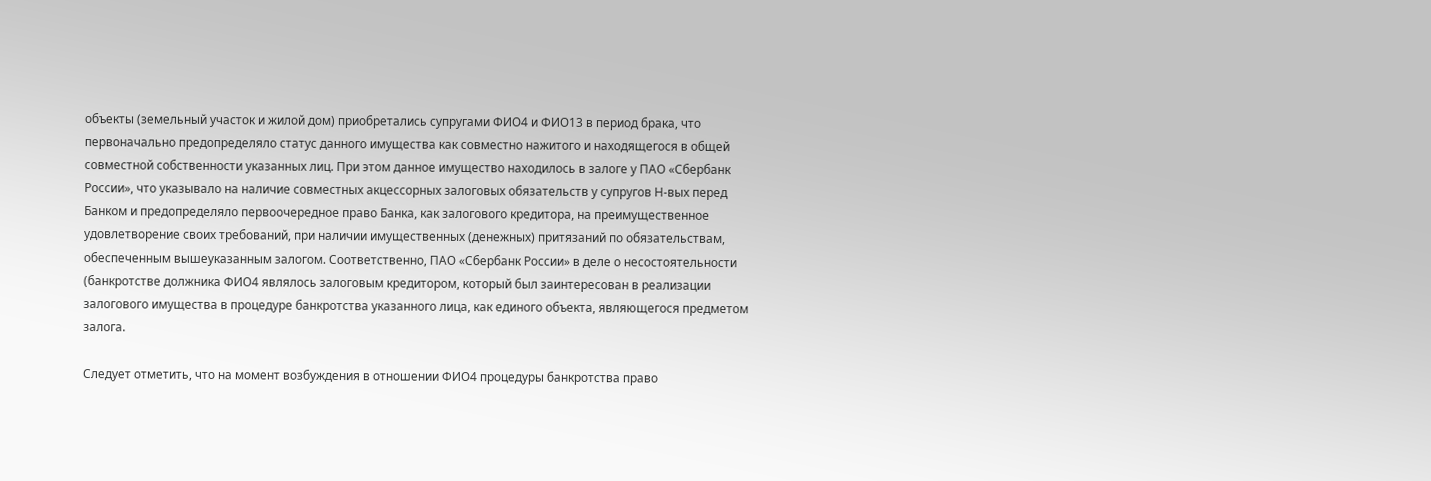объекты (земельный участок и жилой дом) приобретались супругами ФИО4 и ФИО13 в период брака, что первоначально предопределяло статус данного имущества как совместно нажитого и находящегося в общей совместной собственности указанных лиц. При этом данное имущество находилось в залоге у ПАО «Сбербанк России», что указывало на наличие совместных акцессорных залоговых обязательств у супругов Н-вых перед Банком и предопределяло первоочередное право Банка, как залогового кредитора, на преимущественное удовлетворение своих требований, при наличии имущественных (денежных) притязаний по обязательствам, обеспеченным вышеуказанным залогом. Соответственно, ПАО «Сбербанк России» в деле о несостоятельности (банкротстве должника ФИО4 являлось залоговым кредитором, который был заинтересован в реализации залогового имущества в процедуре банкротства указанного лица, как единого объекта, являющегося предметом залога.

Следует отметить, что на момент возбуждения в отношении ФИО4 процедуры банкротства право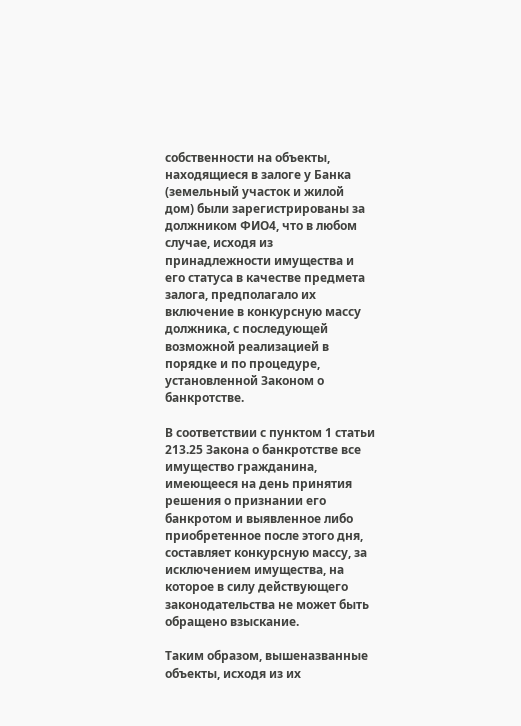собственности на объекты, находящиеся в залоге у Банка (земельный участок и жилой дом) были зарегистрированы за должником ФИО4, что в любом случае, исходя из принадлежности имущества и его статуса в качестве предмета залога, предполагало их включение в конкурсную массу должника, с последующей возможной реализацией в порядке и по процедуре, установленной Законом о банкротстве.

В соответствии с пунктом 1 статьи 213.25 Закона о банкротстве все имущество гражданина, имеющееся на день принятия решения о признании его банкротом и выявленное либо приобретенное после этого дня, составляет конкурсную массу, за исключением имущества, на которое в силу действующего законодательства не может быть обращено взыскание.

Таким образом, вышеназванные объекты, исходя из их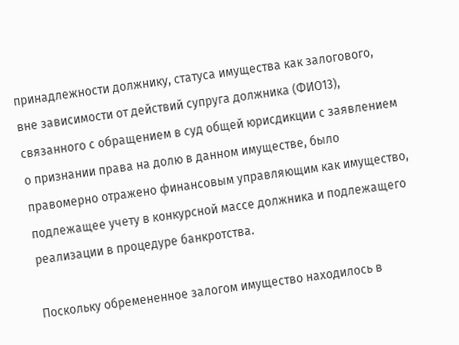принадлежности должнику, статуса имущества как залогового, вне зависимости от действий супруга должника (ФИО13), связанного с обращением в суд общей юрисдикции с заявлением о признании права на долю в данном имуществе, было правомерно отражено финансовым управляющим как имущество, подлежащее учету в конкурсной массе должника и подлежащего реализации в процедуре банкротства.

Поскольку обремененное залогом имущество находилось в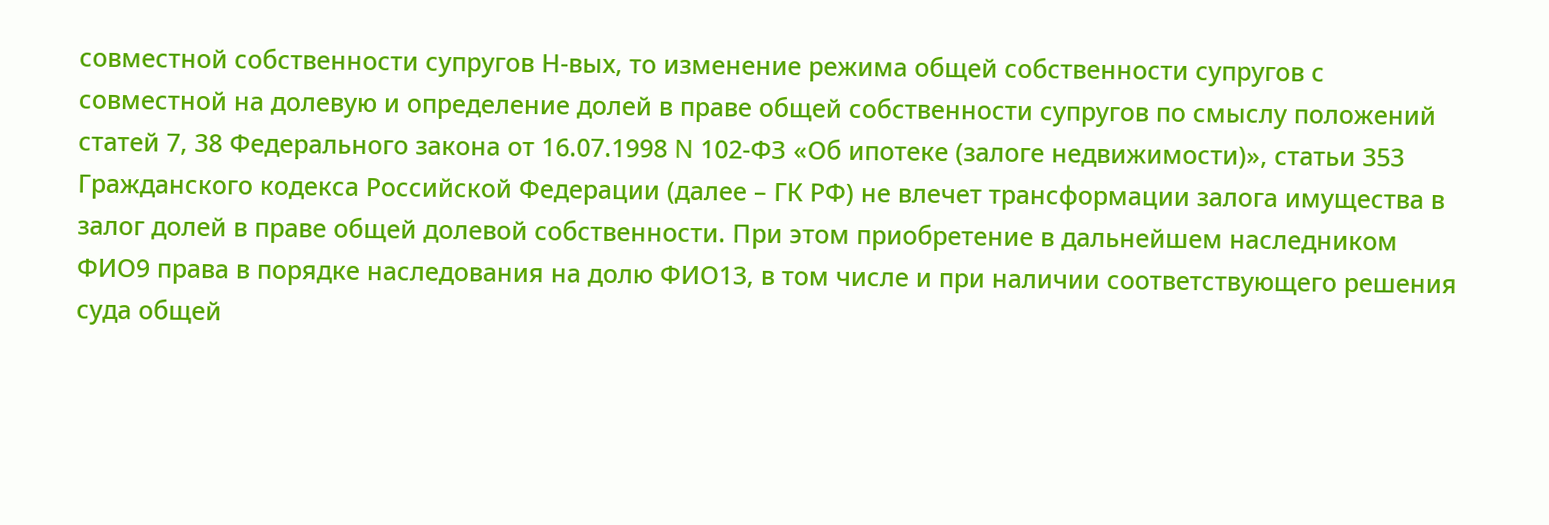совместной собственности супругов Н-вых, то изменение режима общей собственности супругов с совместной на долевую и определение долей в праве общей собственности супругов по смыслу положений статей 7, 38 Федерального закона от 16.07.1998 N 102-ФЗ «Об ипотеке (залоге недвижимости)», статьи 353 Гражданского кодекса Российской Федерации (далее – ГК РФ) не влечет трансформации залога имущества в залог долей в праве общей долевой собственности. При этом приобретение в дальнейшем наследником ФИО9 права в порядке наследования на долю ФИО13, в том числе и при наличии соответствующего решения суда общей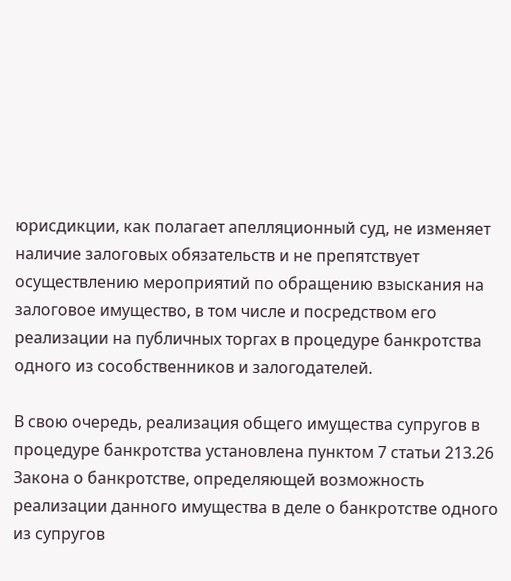юрисдикции, как полагает апелляционный суд, не изменяет наличие залоговых обязательств и не препятствует осуществлению мероприятий по обращению взыскания на залоговое имущество, в том числе и посредством его реализации на публичных торгах в процедуре банкротства одного из сособственников и залогодателей.

В свою очередь, реализация общего имущества супругов в процедуре банкротства установлена пунктом 7 статьи 213.26 Закона о банкротстве, определяющей возможность реализации данного имущества в деле о банкротстве одного из супругов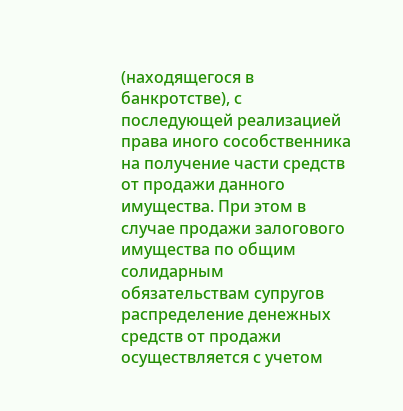(находящегося в банкротстве), с последующей реализацией права иного сособственника на получение части средств от продажи данного имущества. При этом в случае продажи залогового имущества по общим солидарным обязательствам супругов распределение денежных средств от продажи осуществляется с учетом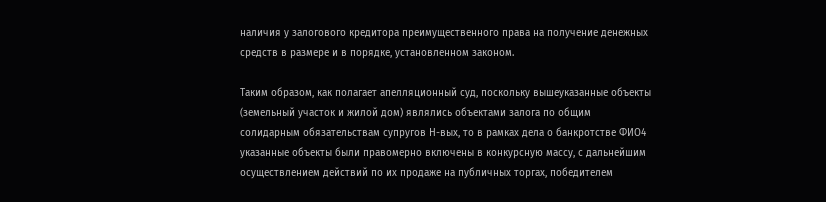наличия у залогового кредитора преимущественного права на получение денежных средств в размере и в порядке, установленном законом.

Таким образом, как полагает апелляционный суд, поскольку вышеуказанные объекты (земельный участок и жилой дом) являлись объектами залога по общим солидарным обязательствам супругов Н-вых, то в рамках дела о банкротстве ФИО4 указанные объекты были правомерно включены в конкурсную массу, с дальнейшим осуществлением действий по их продаже на публичных торгах, победителем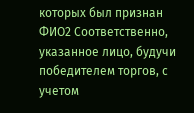которых был признан ФИО2 Соответственно, указанное лицо, будучи победителем торгов, с учетом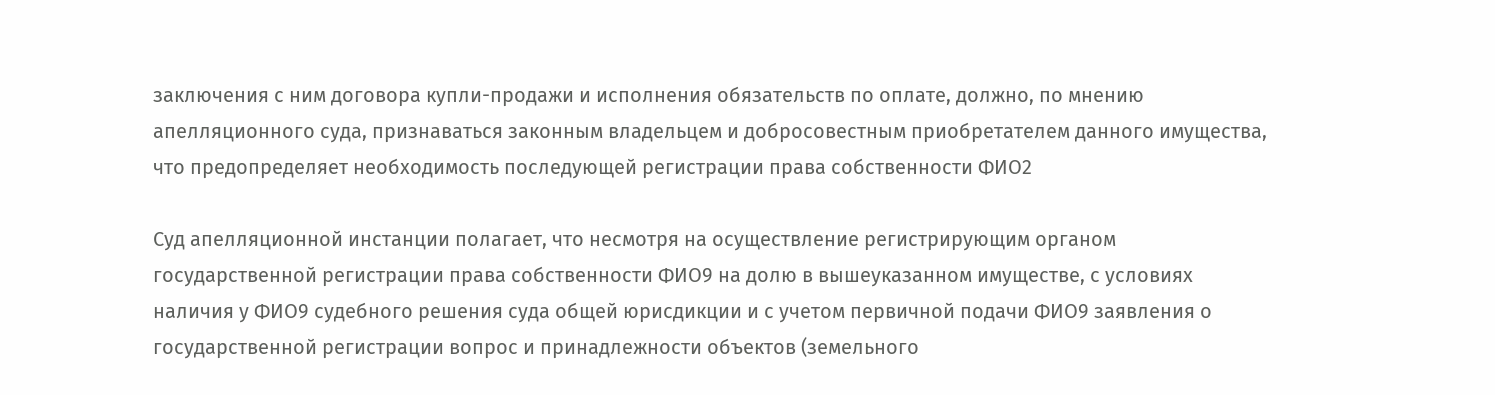заключения с ним договора купли-продажи и исполнения обязательств по оплате, должно, по мнению апелляционного суда, признаваться законным владельцем и добросовестным приобретателем данного имущества, что предопределяет необходимость последующей регистрации права собственности ФИО2

Суд апелляционной инстанции полагает, что несмотря на осуществление регистрирующим органом государственной регистрации права собственности ФИО9 на долю в вышеуказанном имуществе, с условиях наличия у ФИО9 судебного решения суда общей юрисдикции и с учетом первичной подачи ФИО9 заявления о государственной регистрации вопрос и принадлежности объектов (земельного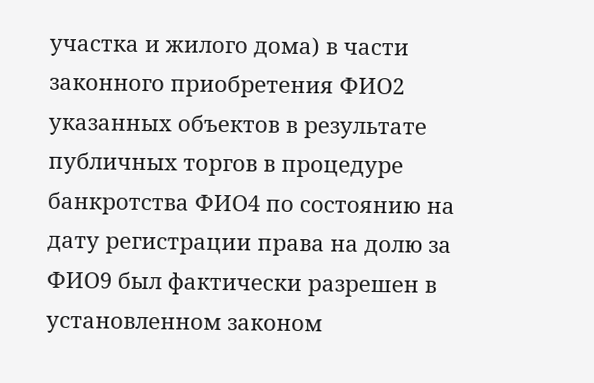участка и жилого дома) в части законного приобретения ФИО2 указанных объектов в результате публичных торгов в процедуре банкротства ФИО4 по состоянию на дату регистрации права на долю за ФИО9 был фактически разрешен в установленном законом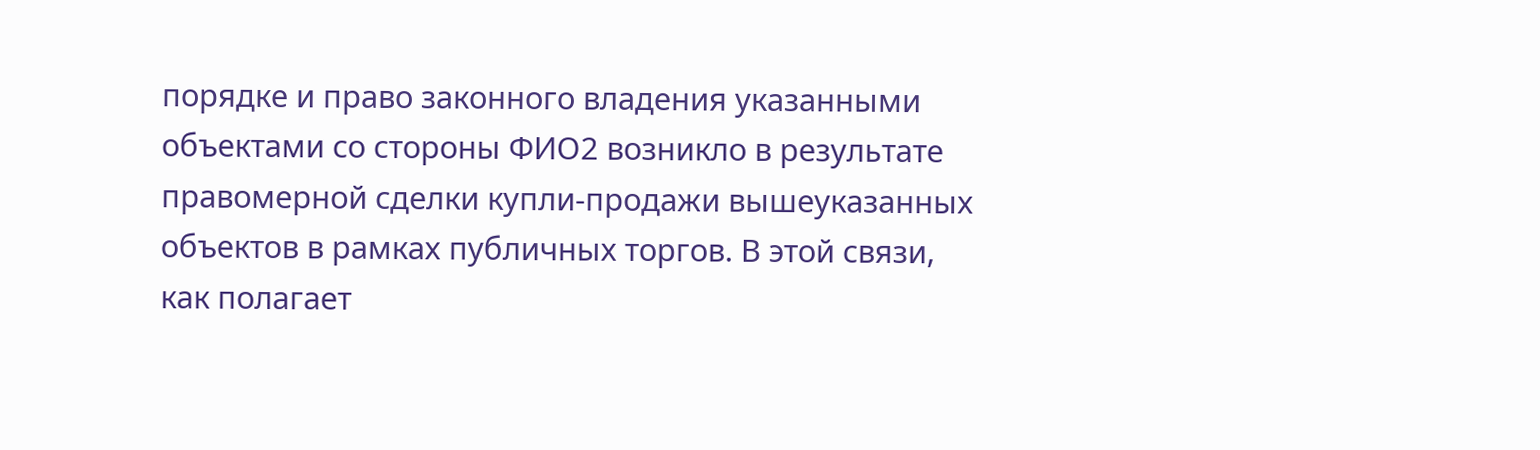порядке и право законного владения указанными объектами со стороны ФИО2 возникло в результате правомерной сделки купли-продажи вышеуказанных объектов в рамках публичных торгов. В этой связи, как полагает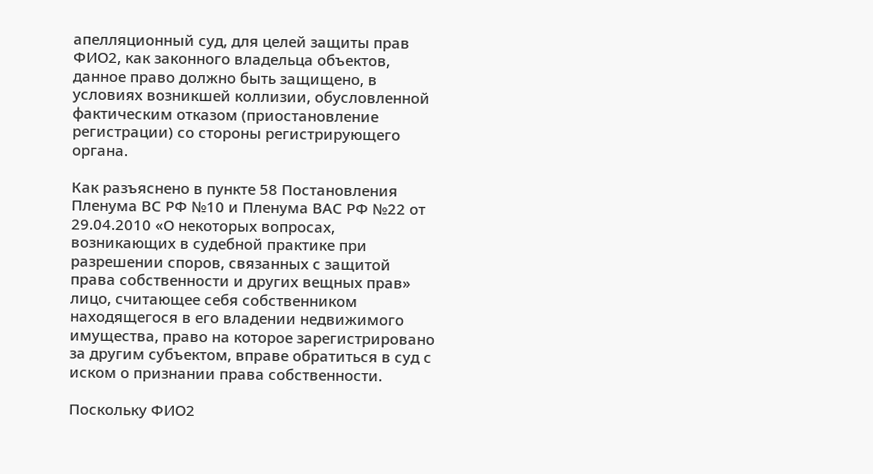апелляционный суд, для целей защиты прав ФИО2, как законного владельца объектов, данное право должно быть защищено, в условиях возникшей коллизии, обусловленной фактическим отказом (приостановление регистрации) со стороны регистрирующего органа.

Как разъяснено в пункте 58 Постановления Пленума ВС РФ №10 и Пленума ВАС РФ №22 от 29.04.2010 «О некоторых вопросах, возникающих в судебной практике при разрешении споров, связанных с защитой права собственности и других вещных прав» лицо, считающее себя собственником находящегося в его владении недвижимого имущества, право на которое зарегистрировано за другим субъектом, вправе обратиться в суд с иском о признании права собственности.

Поскольку ФИО2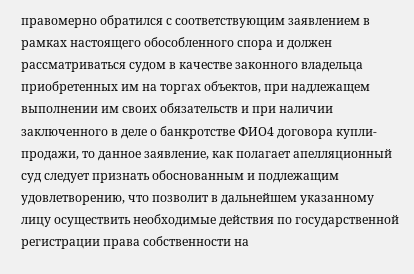правомерно обратился с соответствующим заявлением в рамках настоящего обособленного спора и должен рассматриваться судом в качестве законного владельца приобретенных им на торгах объектов, при надлежащем выполнении им своих обязательств и при наличии заключенного в деле о банкротстве ФИО4 договора купли-продажи, то данное заявление, как полагает апелляционный суд следует признать обоснованным и подлежащим удовлетворению, что позволит в дальнейшем указанному лицу осуществить необходимые действия по государственной регистрации права собственности на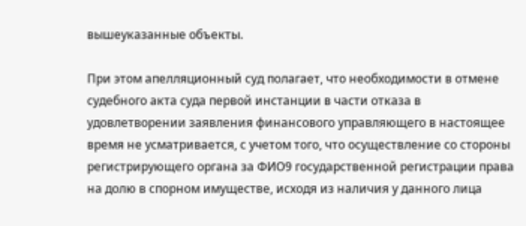вышеуказанные объекты.

При этом апелляционный суд полагает, что необходимости в отмене судебного акта суда первой инстанции в части отказа в удовлетворении заявления финансового управляющего в настоящее время не усматривается, с учетом того, что осуществление со стороны регистрирующего органа за ФИО9 государственной регистрации права на долю в спорном имуществе, исходя из наличия у данного лица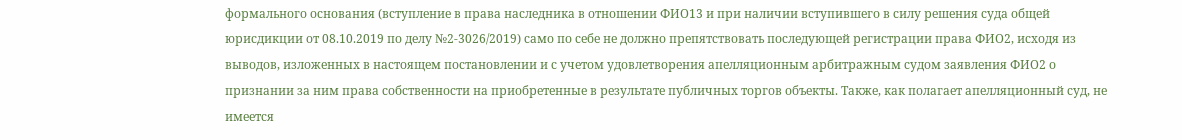формального основания (вступление в права наследника в отношении ФИО13 и при наличии вступившего в силу решения суда общей юрисдикции от 08.10.2019 по делу №2-3026/2019) само по себе не должно препятствовать последующей регистрации права ФИО2, исходя из выводов, изложенных в настоящем постановлении и с учетом удовлетворения апелляционным арбитражным судом заявления ФИО2 о признании за ним права собственности на приобретенные в результате публичных торгов объекты. Также, как полагает апелляционный суд, не имеется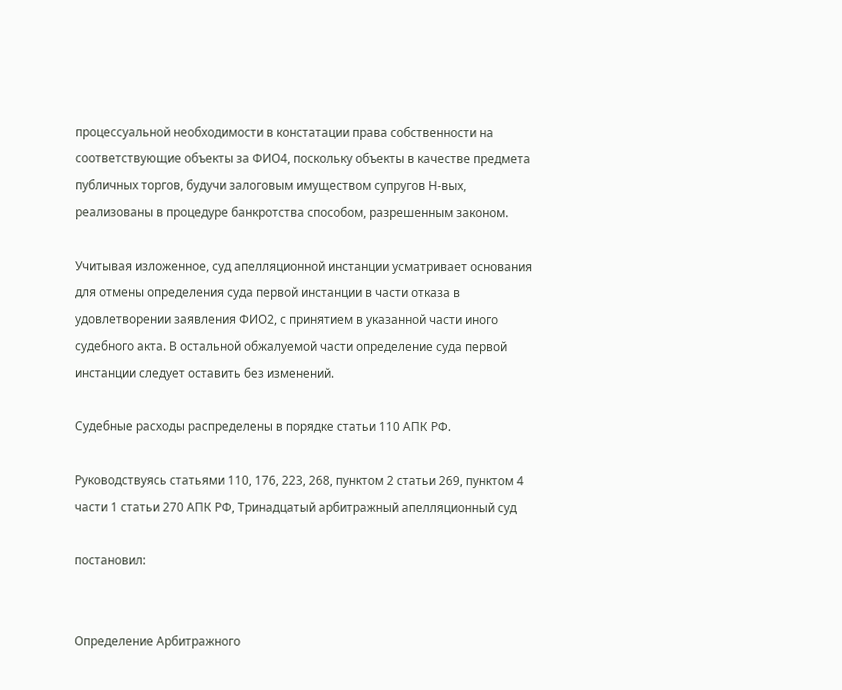процессуальной необходимости в констатации права собственности на соответствующие объекты за ФИО4, поскольку объекты в качестве предмета публичных торгов, будучи залоговым имуществом супругов Н-вых, реализованы в процедуре банкротства способом, разрешенным законом.

Учитывая изложенное, суд апелляционной инстанции усматривает основания для отмены определения суда первой инстанции в части отказа в удовлетворении заявления ФИО2, с принятием в указанной части иного судебного акта. В остальной обжалуемой части определение суда первой инстанции следует оставить без изменений.

Судебные расходы распределены в порядке статьи 110 АПК РФ.

Руководствуясь статьями 110, 176, 223, 268, пунктом 2 статьи 269, пунктом 4 части 1 статьи 270 АПК РФ, Тринадцатый арбитражный апелляционный суд

постановил:


Определение Арбитражного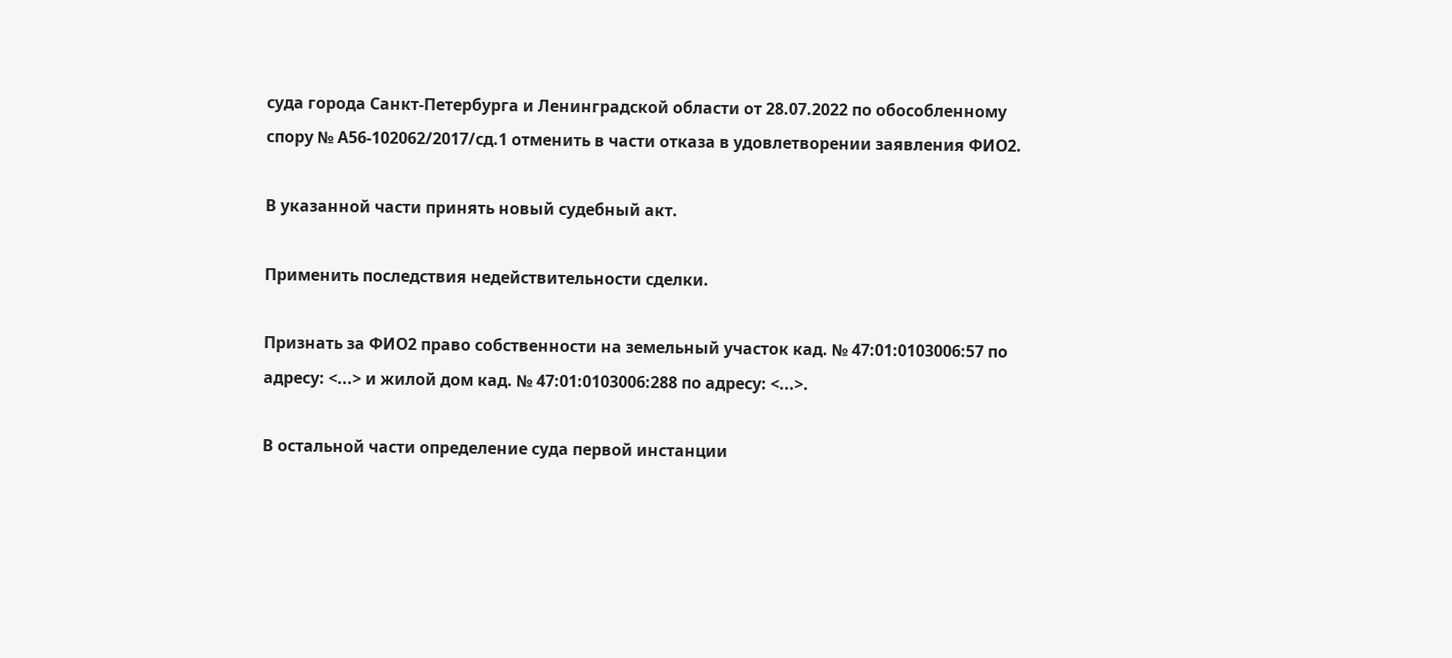суда города Санкт-Петербурга и Ленинградской области от 28.07.2022 по обособленному спору № А56-102062/2017/сд.1 отменить в части отказа в удовлетворении заявления ФИО2.

В указанной части принять новый судебный акт.

Применить последствия недействительности сделки.

Признать за ФИО2 право собственности на земельный участок кад. № 47:01:0103006:57 по адресу: <...> и жилой дом кад. № 47:01:0103006:288 по адресу: <...>.

В остальной части определение суда первой инстанции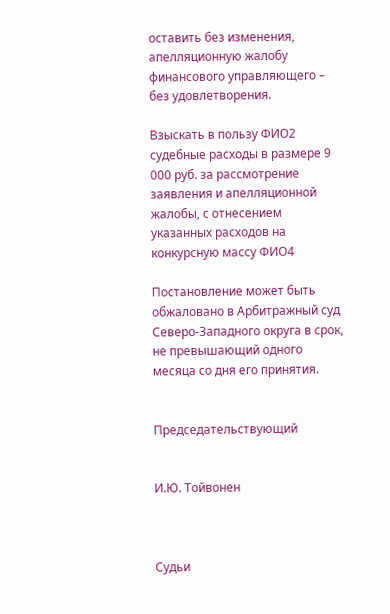оставить без изменения, апелляционную жалобу финансового управляющего – без удовлетворения.

Взыскать в пользу ФИО2 судебные расходы в размере 9 000 руб. за рассмотрение заявления и апелляционной жалобы, с отнесением указанных расходов на конкурсную массу ФИО4

Постановление может быть обжаловано в Арбитражный суд Северо-Западного округа в срок, не превышающий одного месяца со дня его принятия.


Председательствующий


И.Ю. Тойвонен



Судьи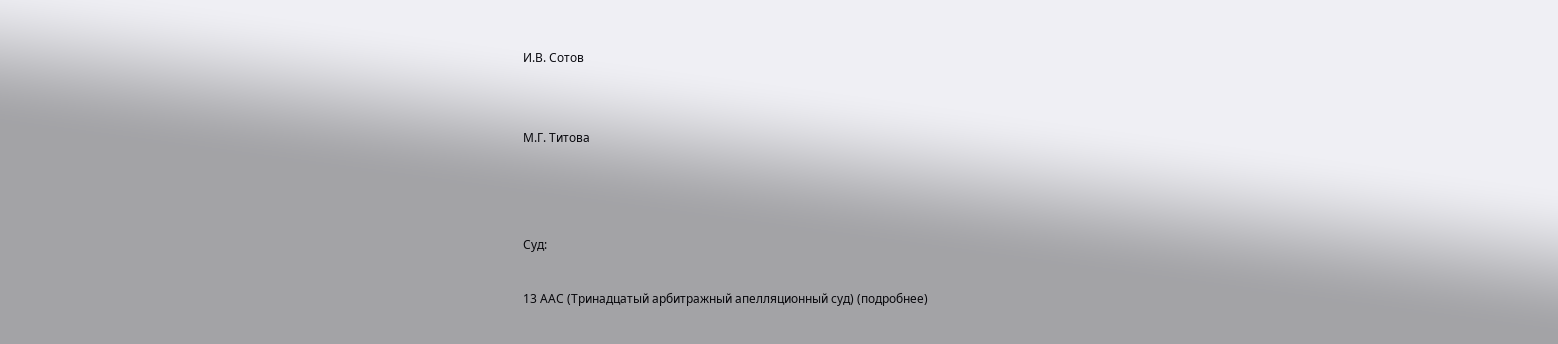И.В. Сотов


М.Г. Титова



Суд:

13 ААС (Тринадцатый арбитражный апелляционный суд) (подробнее)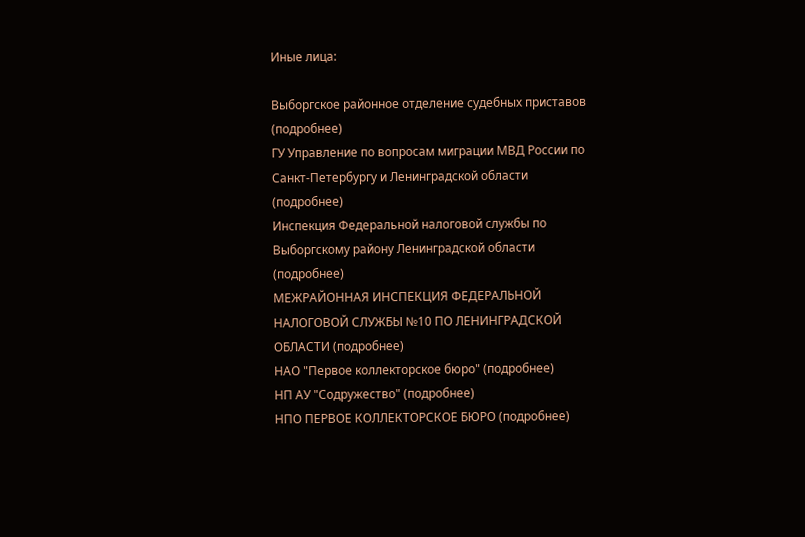Иные лица:

Выборгское районное отделение судебных приставов (подробнее)
ГУ Управление по вопросам миграции МВД России по Санкт-Петербургу и Ленинградской области (подробнее)
Инспекция Федеральной налоговой службы по Выборгскому району Ленинградской области (подробнее)
МЕЖРАЙОННАЯ ИНСПЕКЦИЯ ФЕДЕРАЛЬНОЙ НАЛОГОВОЙ СЛУЖБЫ №10 ПО ЛЕНИНГРАДСКОЙ ОБЛАСТИ (подробнее)
НАО "Первое коллекторское бюро" (подробнее)
НП АУ "Содружество" (подробнее)
НПО ПЕРВОЕ КОЛЛЕКТОРСКОЕ БЮРО (подробнее)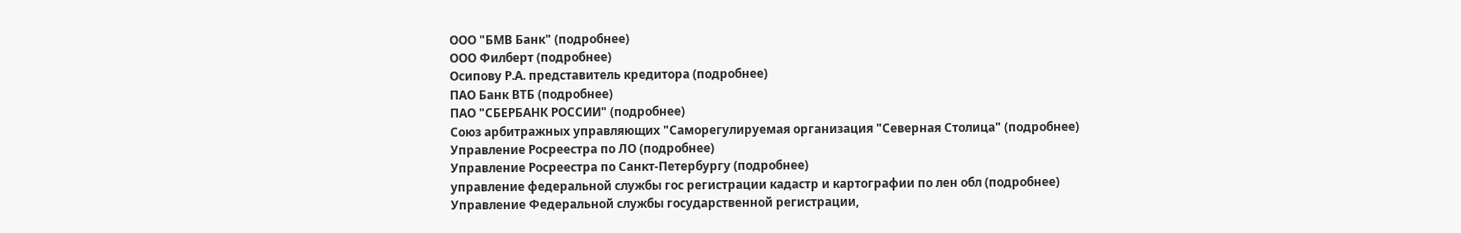ООО "БМВ Банк" (подробнее)
ООО Филберт (подробнее)
Осипову Р.А. представитель кредитора (подробнее)
ПАО Банк ВТБ (подробнее)
ПАО "СБЕРБАНК РОССИИ" (подробнее)
Союз арбитражных управляющих "Саморегулируемая организация "Северная Столица" (подробнее)
Управление Росреестра по ЛО (подробнее)
Управление Росреестра по Санкт-Петербургу (подробнее)
управление федеральной службы гос регистрации кадастр и картографии по лен обл (подробнее)
Управление Федеральной службы государственной регистрации,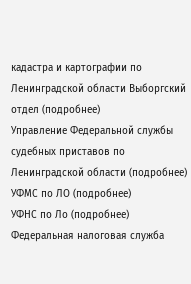кадастра и картографии по Ленинградской области Выборгский отдел (подробнее)
Управление Федеральной службы судебных приставов по Ленинградской области (подробнее)
УФМС по ЛО (подробнее)
УФНС по Ло (подробнее)
Федеральная налоговая служба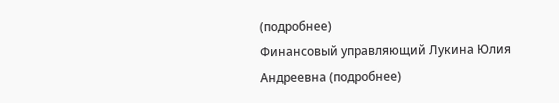(подробнее)
Финансовый управляющий Лукина Юлия Андреевна (подробнее)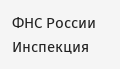ФНС России Инспекция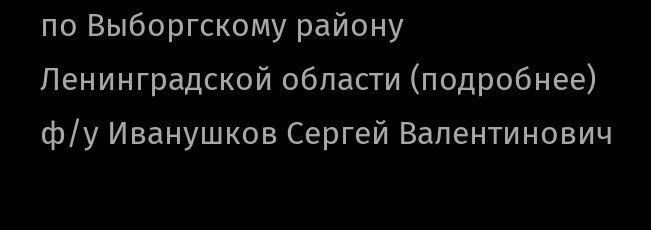по Выборгскому району Ленинградской области (подробнее)
ф/у Иванушков Сергей Валентинович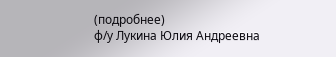(подробнее)
ф/у Лукина Юлия Андреевна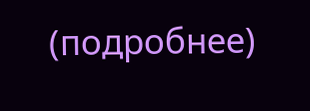(подробнее)